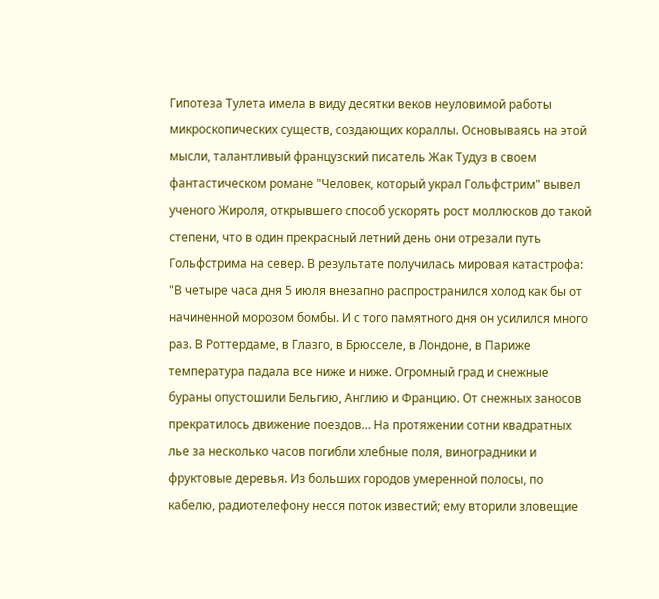Гипотеза Тулета имела в виду десятки веков неуловимой работы микроскопических существ, создающих кораллы. Основываясь на этой мысли, талантливый французский писатель Жак Тудуз в своем фантастическом романе "Человек, который украл Гольфстрим" вывел ученого Жироля, открывшего способ ускорять рост моллюсков до такой степени, что в один прекрасный летний день они отрезали путь Гольфстрима на север. В результате получилась мировая катастрофа: "В четыре часа дня 5 июля внезапно распространился холод как бы от начиненной морозом бомбы. И с того памятного дня он усилился много раз. В Роттердаме, в Глазго, в Брюсселе, в Лондоне, в Париже температура падала все ниже и ниже. Огромный град и снежные бураны опустошили Бельгию, Англию и Францию. От снежных заносов прекратилось движение поездов… На протяжении сотни квадратных лье за несколько часов погибли хлебные поля, виноградники и фруктовые деревья. Из больших городов умеренной полосы, по кабелю, радиотелефону несся поток известий; ему вторили зловещие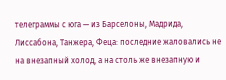телеграммы с юга — из Барселоны, Мадрида, Лиссабона, Танжера, Феца: последние жаловались не на внезапный холод, а на столь же внезапную и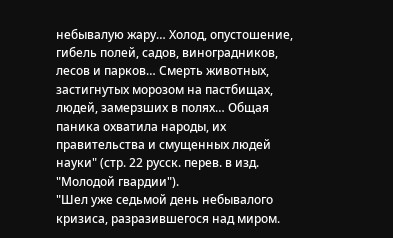небывалую жару… Холод, опустошение, гибель полей, садов, виноградников, лесов и парков… Смерть животных, застигнутых морозом на пастбищах, людей, замерзших в полях… Общая паника охватила народы, их правительства и смущенных людей науки" (стр. 22 русск. перев. в изд. "Молодой гвардии").
"Шел уже седьмой день небывалого кризиса, разразившегося над миром.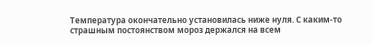Температура окончательно установилась ниже нуля. С каким-то страшным постоянством мороз держался на всем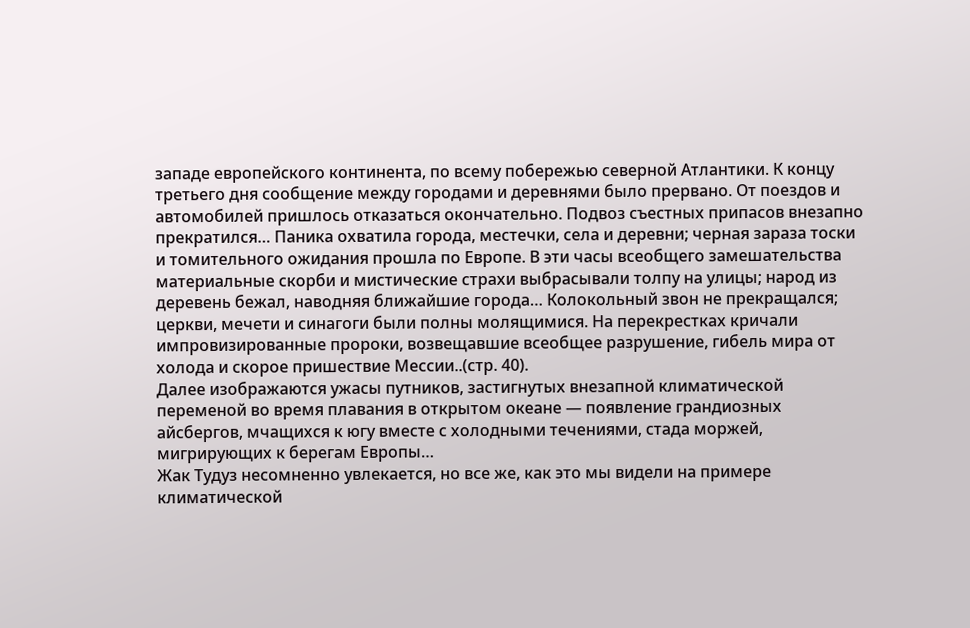западе европейского континента, по всему побережью северной Атлантики. К концу третьего дня сообщение между городами и деревнями было прервано. От поездов и автомобилей пришлось отказаться окончательно. Подвоз съестных припасов внезапно прекратился… Паника охватила города, местечки, села и деревни; черная зараза тоски и томительного ожидания прошла по Европе. В эти часы всеобщего замешательства материальные скорби и мистические страхи выбрасывали толпу на улицы; народ из деревень бежал, наводняя ближайшие города… Колокольный звон не прекращался; церкви, мечети и синагоги были полны молящимися. На перекрестках кричали импровизированные пророки, возвещавшие всеобщее разрушение, гибель мира от холода и скорое пришествие Мессии..(стр. 40).
Далее изображаются ужасы путников, застигнутых внезапной климатической переменой во время плавания в открытом океане — появление грандиозных айсбергов, мчащихся к югу вместе с холодными течениями, стада моржей, мигрирующих к берегам Европы…
Жак Тудуз несомненно увлекается, но все же, как это мы видели на примере климатической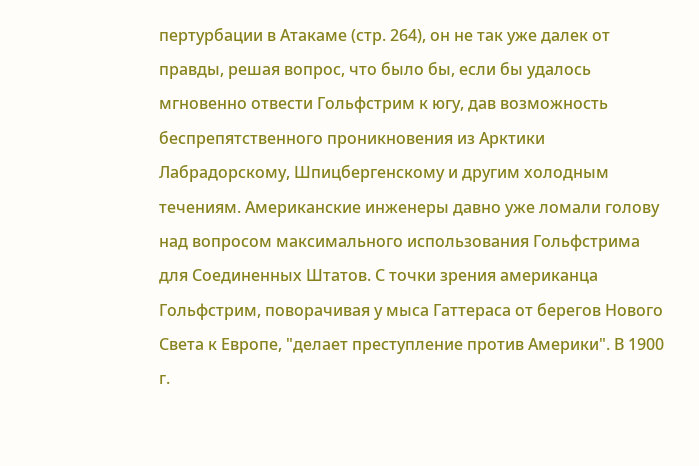пертурбации в Атакаме (стр. 264), он не так уже далек от правды, решая вопрос, что было бы, если бы удалось мгновенно отвести Гольфстрим к югу, дав возможность беспрепятственного проникновения из Арктики Лабрадорскому, Шпицбергенскому и другим холодным течениям. Американские инженеры давно уже ломали голову над вопросом максимального использования Гольфстрима для Соединенных Штатов. С точки зрения американца Гольфстрим, поворачивая у мыса Гаттераса от берегов Нового Света к Европе, "делает преступление против Америки". В 1900 г.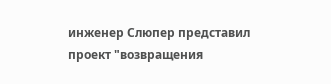инженер Слюпер представил проект "возвращения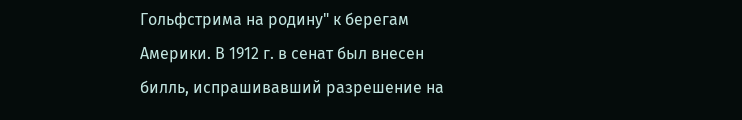Гольфстрима на родину" к берегам Америки. В 1912 г. в сенат был внесен билль, испрашивавший разрешение на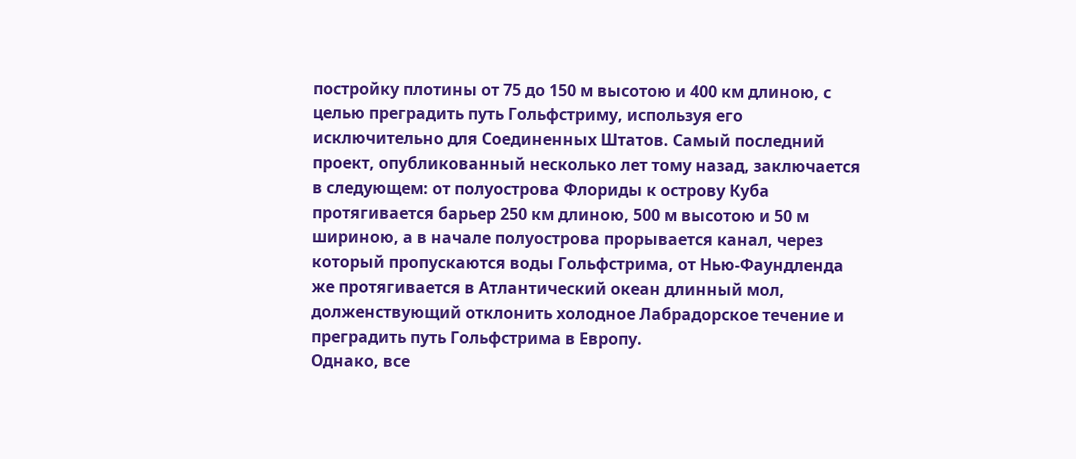постройку плотины от 75 до 150 м высотою и 400 км длиною, с целью преградить путь Гольфстриму, используя его исключительно для Соединенных Штатов. Самый последний проект, опубликованный несколько лет тому назад, заключается в следующем: от полуострова Флориды к острову Куба протягивается барьер 250 км длиною, 500 м высотою и 50 м шириною, а в начале полуострова прорывается канал, через который пропускаются воды Гольфстрима, от Нью-Фаундленда же протягивается в Атлантический океан длинный мол, долженствующий отклонить холодное Лабрадорское течение и преградить путь Гольфстрима в Европу.
Однако, все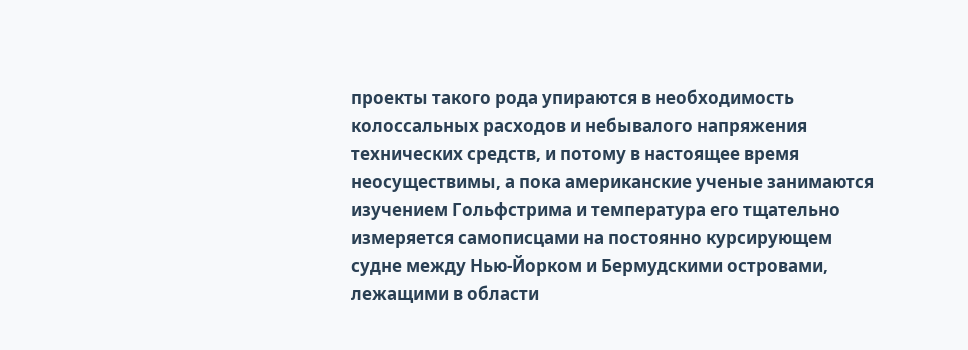проекты такого рода упираются в необходимость колоссальных расходов и небывалого напряжения технических средств, и потому в настоящее время неосуществимы, а пока американские ученые занимаются изучением Гольфстрима и температура его тщательно измеряется самописцами на постоянно курсирующем судне между Нью-Йорком и Бермудскими островами, лежащими в области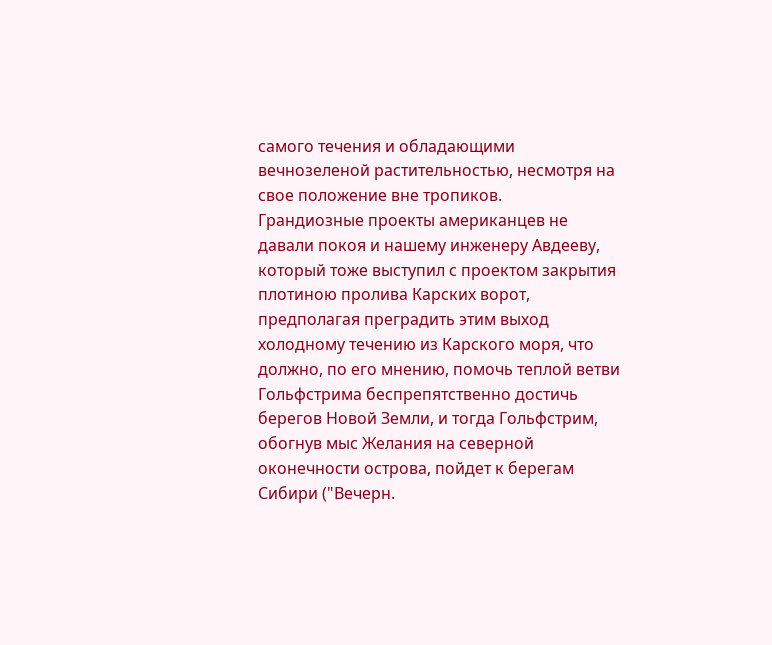самого течения и обладающими вечнозеленой растительностью, несмотря на свое положение вне тропиков.
Грандиозные проекты американцев не давали покоя и нашему инженеру Авдееву, который тоже выступил с проектом закрытия плотиною пролива Карских ворот, предполагая преградить этим выход холодному течению из Карского моря, что должно, по его мнению, помочь теплой ветви Гольфстрима беспрепятственно достичь берегов Новой Земли, и тогда Гольфстрим, обогнув мыс Желания на северной оконечности острова, пойдет к берегам Сибири ("Вечерн.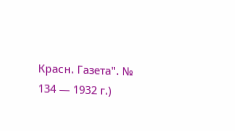Красн. Газета". № 134 — 1932 г.)